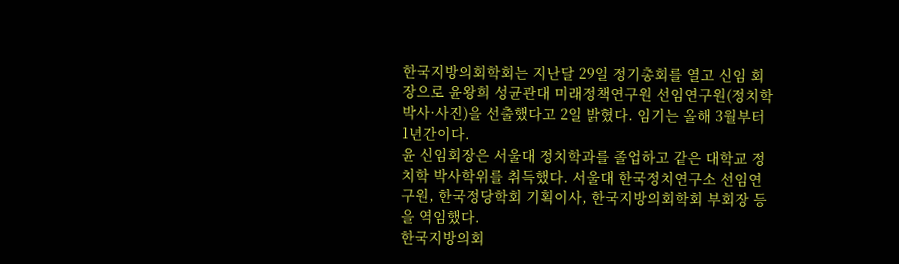한국지방의회학회는 지난달 29일 정기총회를 열고 신임 회장으로 윤왕희 성균관대 미래정책연구원 선임연구원(정치학 박사·사진)을 선출했다고 2일 밝혔다. 임기는 올해 3월부터 1년간이다.
윤 신임회장은 서울대 정치학과를 졸업하고 같은 대학교 정치학 박사학위를 취득했다. 서울대 한국정치연구소 선임연구원, 한국정당학회 기획이사, 한국지방의회학회 부회장 등을 역임했다.
한국지방의회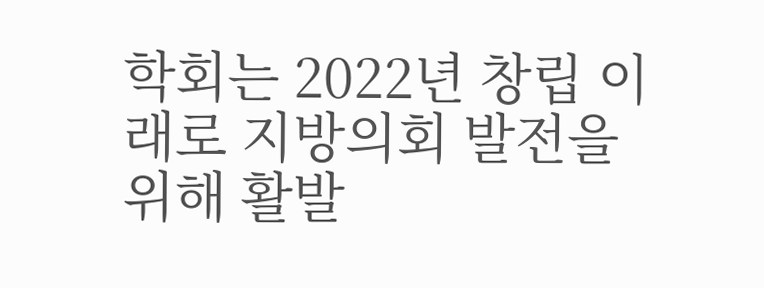학회는 2022년 창립 이래로 지방의회 발전을 위해 활발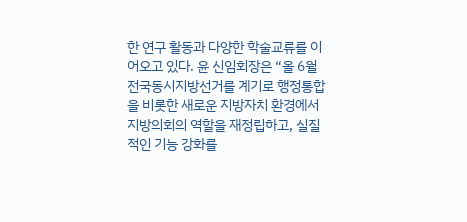한 연구 활동과 다양한 학술교류를 이어오고 있다. 윤 신임회장은 “올 6월 전국동시지방선거를 계기로 행정통합을 비롯한 새로운 지방자치 환경에서 지방의회의 역할을 재정립하고, 실질적인 기능 강화를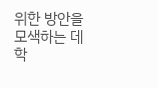위한 방안을 모색하는 데 학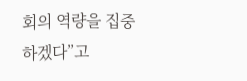회의 역량을 집중하겠다”고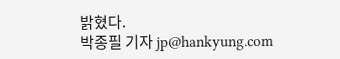밝혔다.
박종필 기자 jp@hankyung.com